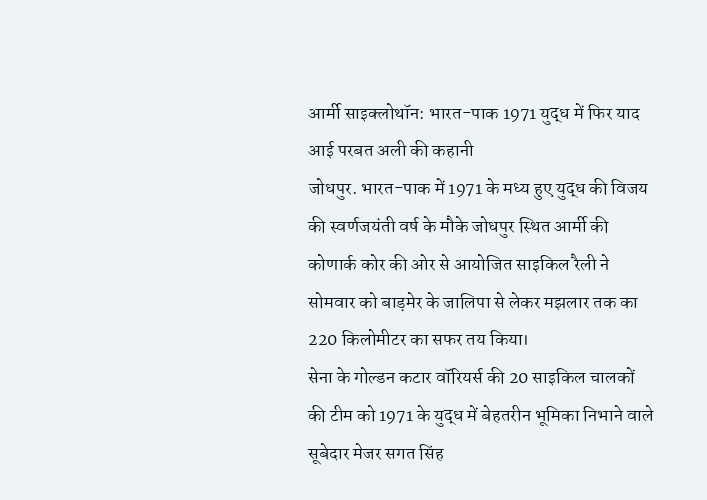आर्मी साइक्लोथॉन: भारत-पाक 1971 युद्ध में फिर याद आई परबत अली की कहानी
जोधपुर. भारत-पाक में 1971 के मध्य हुए युद्ध की विजय की स्वर्णजयंती वर्ष के मौके जोधपुर स्थित आर्मी की कोणार्क कोर की ओर से आयोजित साइकिल रैली ने सोमवार को बाड़मेर के जालिपा से लेकर मझलार तक का 220 किलोमीटर का सफर तय किया।
सेना के गोल्डन कटार वॉरियर्स की 20 साइकिल चालकों की टीम को 1971 के युद्ध में बेहतरीन भूमिका निभाने वाले सूबेदार मेजर सगत सिंह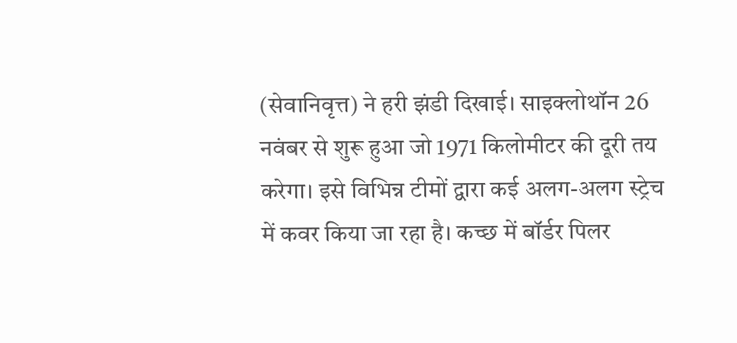(सेवानिवृत्त) ने हरी झंडी दिखाई। साइक्लोथॉन 26 नवंबर से शुरू हुआ जो 1971 किलोमीटर की दूरी तय करेगा। इसे विभिन्न टीमों द्वारा कई अलग-अलग स्ट्रेच में कवर किया जा रहा है। कच्छ में बॉर्डर पिलर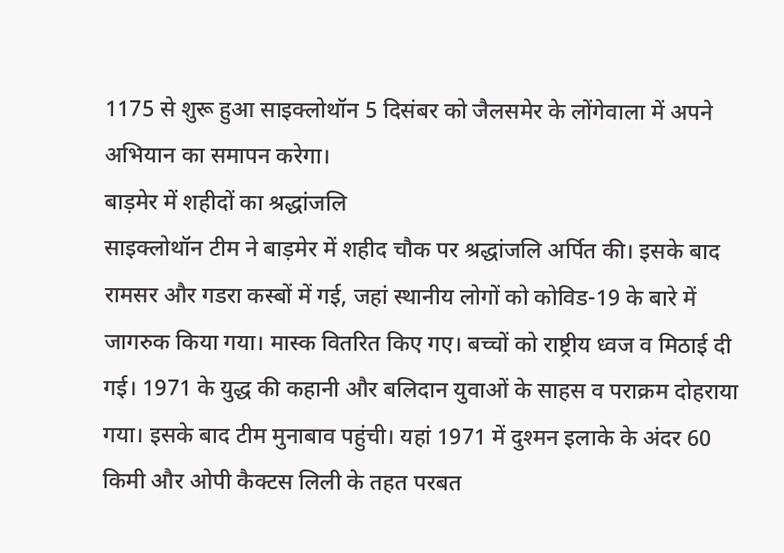1175 से शुरू हुआ साइक्लोथॉन 5 दिसंबर को जैलसमेर के लोंगेवाला में अपने अभियान का समापन करेगा।
बाड़मेर में शहीदों का श्रद्धांजलि
साइक्लोथॉन टीम ने बाड़मेर में शहीद चौक पर श्रद्धांजलि अर्पित की। इसके बाद रामसर और गडरा कस्बों में गई, जहां स्थानीय लोगों को कोविड-19 के बारे में जागरुक किया गया। मास्क वितरित किए गए। बच्चों को राष्ट्रीय ध्वज व मिठाई दी गई। 1971 के युद्ध की कहानी और बलिदान युवाओं के साहस व पराक्रम दोहराया गया। इसके बाद टीम मुनाबाव पहुंची। यहां 1971 में दुश्मन इलाके के अंदर 60 किमी और ओपी कैक्टस लिली के तहत परबत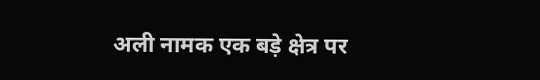अली नामक एक बड़े क्षेत्र पर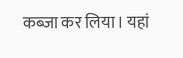कब्जा कर लिया। यहां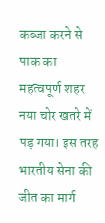कब्जा करने से पाक का महत्वपूर्ण शहर नया चोर खतरे में पड़ गया। इस तरह भारतीय सेना की जीत का मार्ग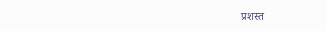प्रशस्त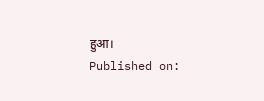हुआ।
Published on: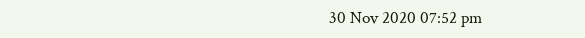30 Nov 2020 07:52 pm